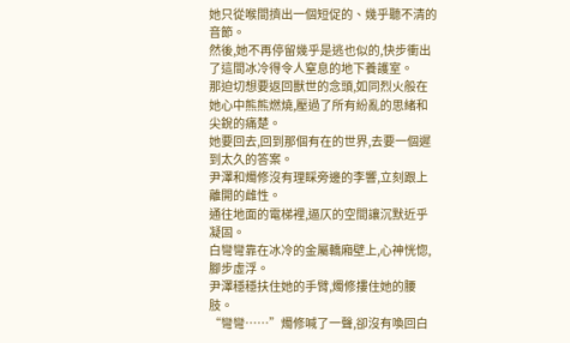她只從喉間擠出一個短促的、幾乎聽不清的音節。
然後,她不再停留幾乎是逃也似的,快步衝出了這間冰冷得令人窒息的地下養護室。
那迫切想要返回獸世的念頭,如同烈火般在她心中熊熊燃燒,壓過了所有紛亂的思緒和尖銳的痛楚。
她要回去,回到那個有在的世界,去要一個遲到太久的答案。
尹澤和燭修沒有理睬旁邊的李響,立刻跟上離開的雌性。
通往地面的電梯裡,逼仄的空間讓沉默近乎凝固。
白彎彎靠在冰冷的金屬轎廂壁上,心神恍惚,腳步虛浮。
尹澤穩穩扶住她的手臂,燭修摟住她的腰肢。
“彎彎……”燭修喊了一聲,卻沒有喚回白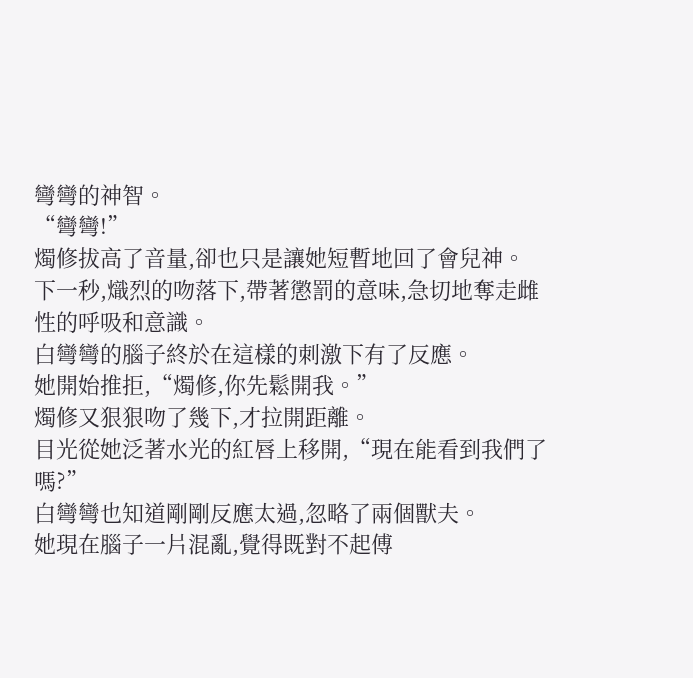彎彎的神智。
“彎彎!”
燭修拔高了音量,卻也只是讓她短暫地回了會兒神。
下一秒,熾烈的吻落下,帶著懲罰的意味,急切地奪走雌性的呼吸和意識。
白彎彎的腦子終於在這樣的刺激下有了反應。
她開始推拒,“燭修,你先鬆開我。”
燭修又狠狠吻了幾下,才拉開距離。
目光從她泛著水光的紅唇上移開,“現在能看到我們了嗎?”
白彎彎也知道剛剛反應太過,忽略了兩個獸夫。
她現在腦子一片混亂,覺得既對不起傅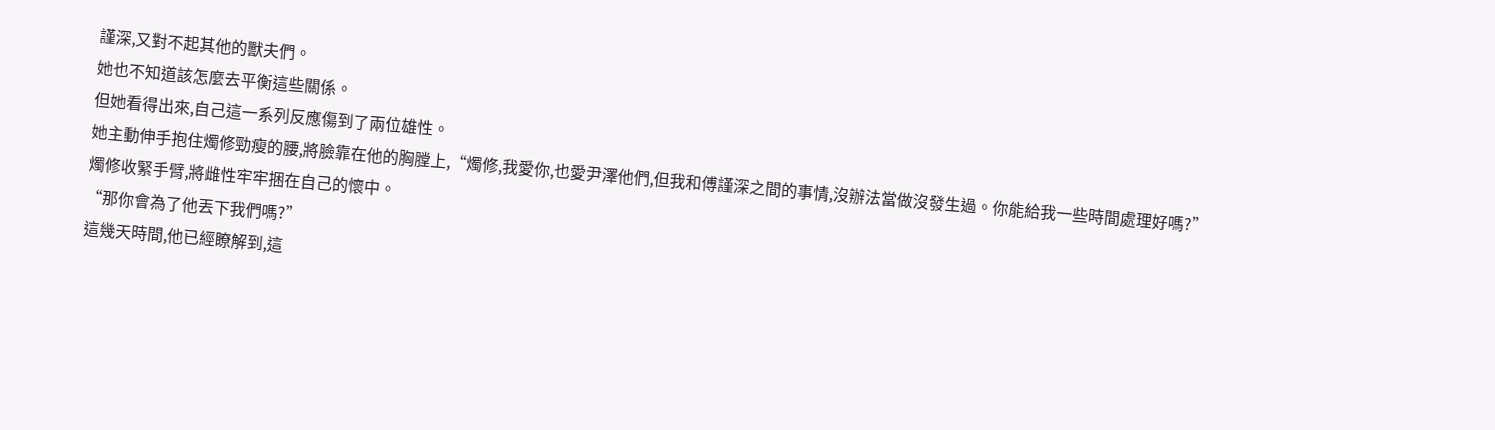謹深,又對不起其他的獸夫們。
她也不知道該怎麼去平衡這些關係。
但她看得出來,自己這一系列反應傷到了兩位雄性。
她主動伸手抱住燭修勁瘦的腰,將臉靠在他的胸膛上,“燭修,我愛你,也愛尹澤他們,但我和傅謹深之間的事情,沒辦法當做沒發生過。你能給我一些時間處理好嗎?”
燭修收緊手臂,將雌性牢牢捆在自己的懷中。
“那你會為了他丟下我們嗎?”
這幾天時間,他已經瞭解到,這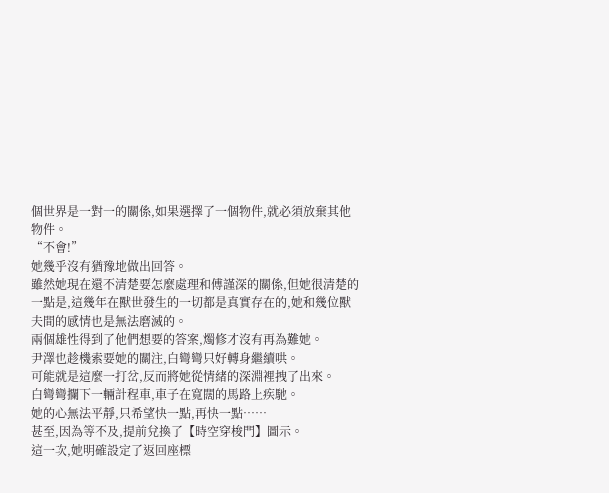個世界是一對一的關係,如果選擇了一個物件,就必須放棄其他物件。
“不會!”
她幾乎沒有猶豫地做出回答。
雖然她現在還不清楚要怎麼處理和傅謹深的關係,但她很清楚的一點是,這幾年在獸世發生的一切都是真實存在的,她和幾位獸夫間的感情也是無法磨滅的。
兩個雄性得到了他們想要的答案,燭修才沒有再為難她。
尹澤也趁機索要她的關注,白彎彎只好轉身繼續哄。
可能就是這麼一打岔,反而將她從情緒的深淵裡拽了出來。
白彎彎攔下一輛計程車,車子在寬闊的馬路上疾馳。
她的心無法平靜,只希望快一點,再快一點……
甚至,因為等不及,提前兌換了【時空穿梭門】圖示。
這一次,她明確設定了返回座標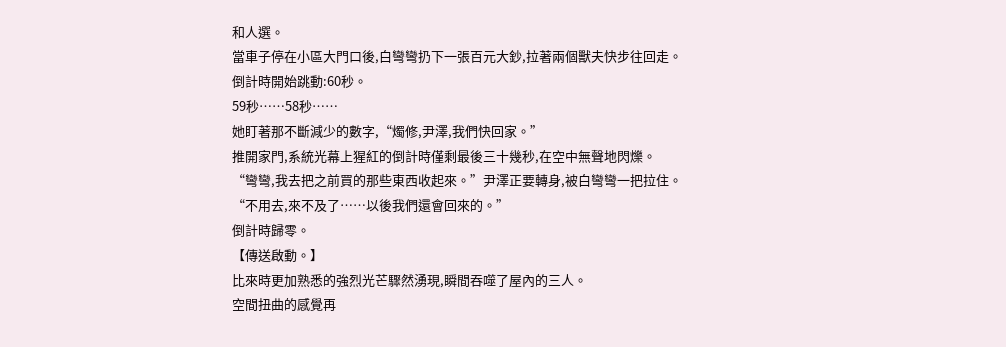和人選。
當車子停在小區大門口後,白彎彎扔下一張百元大鈔,拉著兩個獸夫快步往回走。
倒計時開始跳動:60秒。
59秒……58秒……
她盯著那不斷減少的數字,“燭修,尹澤,我們快回家。”
推開家門,系統光幕上猩紅的倒計時僅剩最後三十幾秒,在空中無聲地閃爍。
“彎彎,我去把之前買的那些東西收起來。”尹澤正要轉身,被白彎彎一把拉住。
“不用去,來不及了……以後我們還會回來的。”
倒計時歸零。
【傳送啟動。】
比來時更加熟悉的強烈光芒驟然湧現,瞬間吞噬了屋內的三人。
空間扭曲的感覺再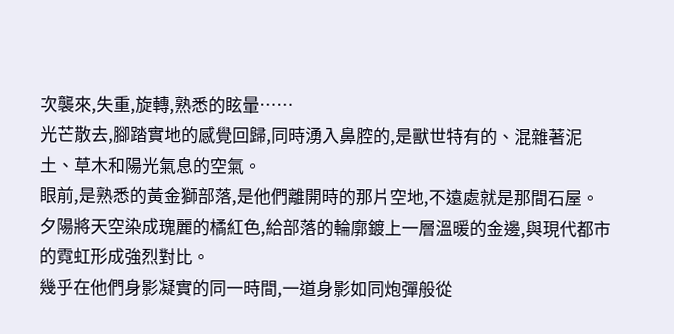次襲來,失重,旋轉,熟悉的眩暈……
光芒散去,腳踏實地的感覺回歸,同時湧入鼻腔的,是獸世特有的、混雜著泥土、草木和陽光氣息的空氣。
眼前,是熟悉的黃金獅部落,是他們離開時的那片空地,不遠處就是那間石屋。
夕陽將天空染成瑰麗的橘紅色,給部落的輪廓鍍上一層溫暖的金邊,與現代都市的霓虹形成強烈對比。
幾乎在他們身影凝實的同一時間,一道身影如同炮彈般從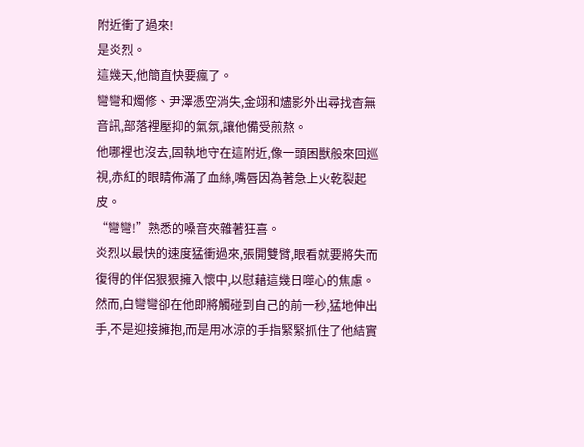附近衝了過來!
是炎烈。
這幾天,他簡直快要瘋了。
彎彎和燭修、尹澤憑空消失,金翊和燼影外出尋找杳無音訊,部落裡壓抑的氣氛,讓他備受煎熬。
他哪裡也沒去,固執地守在這附近,像一頭困獸般來回巡視,赤紅的眼睛佈滿了血絲,嘴唇因為著急上火乾裂起皮。
“彎彎!”熟悉的嗓音夾雜著狂喜。
炎烈以最快的速度猛衝過來,張開雙臂,眼看就要將失而復得的伴侶狠狠擁入懷中,以慰藉這幾日噬心的焦慮。
然而,白彎彎卻在他即將觸碰到自己的前一秒,猛地伸出手,不是迎接擁抱,而是用冰涼的手指緊緊抓住了他結實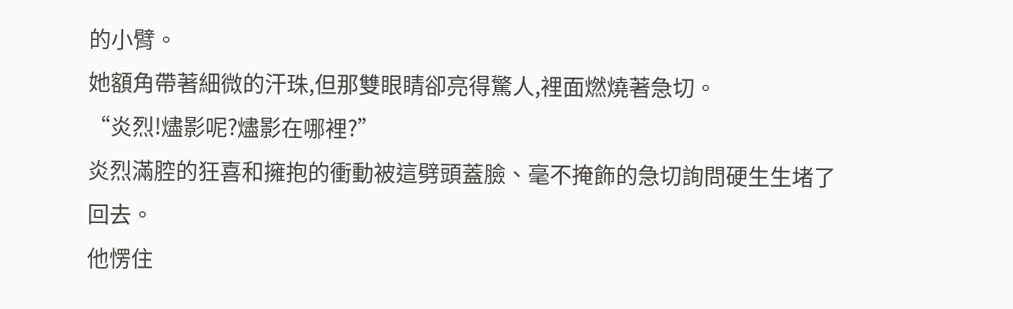的小臂。
她額角帶著細微的汗珠,但那雙眼睛卻亮得驚人,裡面燃燒著急切。
“炎烈!燼影呢?燼影在哪裡?”
炎烈滿腔的狂喜和擁抱的衝動被這劈頭蓋臉、毫不掩飾的急切詢問硬生生堵了回去。
他愣住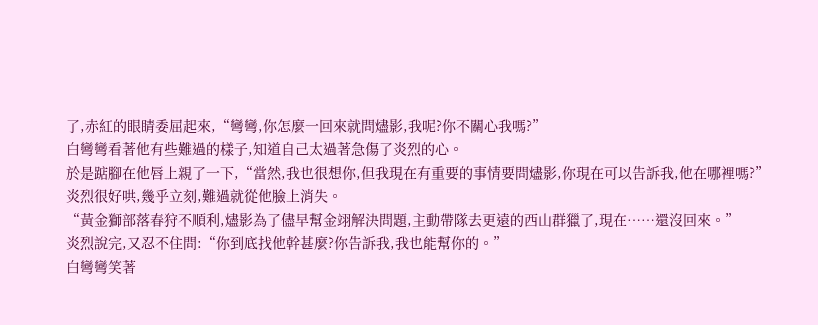了,赤紅的眼睛委屈起來,“彎彎,你怎麼一回來就問燼影,我呢?你不關心我嗎?”
白彎彎看著他有些難過的樣子,知道自己太過著急傷了炎烈的心。
於是踮腳在他唇上親了一下,“當然,我也很想你,但我現在有重要的事情要問燼影,你現在可以告訴我,他在哪裡嗎?”
炎烈很好哄,幾乎立刻,難過就從他臉上消失。
“黃金獅部落春狩不順利,燼影為了儘早幫金翊解決問題,主動帶隊去更遠的西山群獵了,現在……還沒回來。”
炎烈說完,又忍不住問:“你到底找他幹甚麼?你告訴我,我也能幫你的。”
白彎彎笑著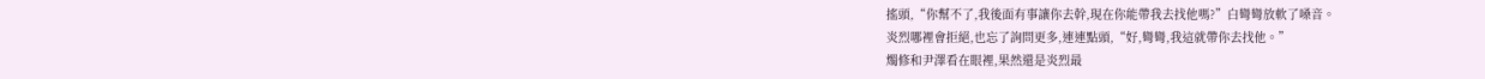搖頭,“你幫不了,我後面有事讓你去幹,現在你能帶我去找他嗎?”白彎彎放軟了嗓音。
炎烈哪裡會拒絕,也忘了詢問更多,連連點頭,“好,彎彎,我這就帶你去找他。”
燭修和尹澤看在眼裡,果然還是炎烈最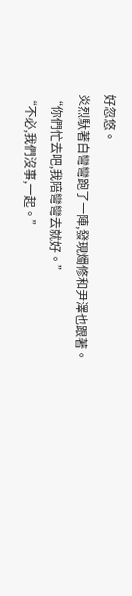好忽悠。
炎烈馱著白彎彎跑了一陣,發現燭修和尹澤也跟著。
“你們忙去吧,我陪彎彎去就好。”
“不必,我們沒事,一起。”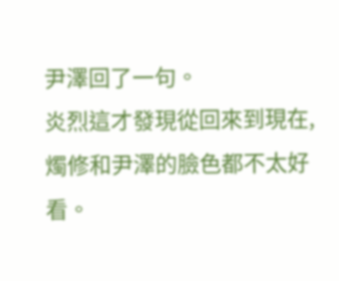尹澤回了一句。
炎烈這才發現從回來到現在,燭修和尹澤的臉色都不太好看。